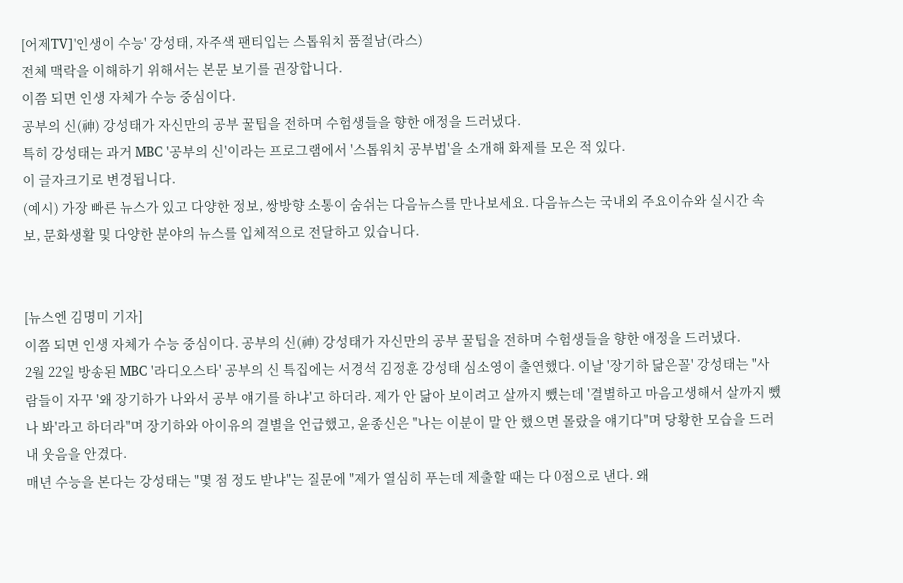[어제TV]'인생이 수능' 강성태, 자주색 팬티입는 스톱워치 품절남(라스)
전체 맥락을 이해하기 위해서는 본문 보기를 권장합니다.
이쯤 되면 인생 자체가 수능 중심이다.
공부의 신(神) 강성태가 자신만의 공부 꿀팁을 전하며 수험생들을 향한 애정을 드러냈다.
특히 강성태는 과거 MBC '공부의 신'이라는 프로그램에서 '스톱워치 공부법'을 소개해 화제를 모은 적 있다.
이 글자크기로 변경됩니다.
(예시) 가장 빠른 뉴스가 있고 다양한 정보, 쌍방향 소통이 숨쉬는 다음뉴스를 만나보세요. 다음뉴스는 국내외 주요이슈와 실시간 속보, 문화생활 및 다양한 분야의 뉴스를 입체적으로 전달하고 있습니다.


[뉴스엔 김명미 기자]
이쯤 되면 인생 자체가 수능 중심이다. 공부의 신(神) 강성태가 자신만의 공부 꿀팁을 전하며 수험생들을 향한 애정을 드러냈다.
2월 22일 방송된 MBC '라디오스타' 공부의 신 특집에는 서경석 김정훈 강성태 심소영이 출연했다. 이날 '장기하 닮은꼴' 강성태는 "사람들이 자꾸 '왜 장기하가 나와서 공부 얘기를 하냐'고 하더라. 제가 안 닮아 보이려고 살까지 뺐는데 '결별하고 마음고생해서 살까지 뺐나 봐'라고 하더라"며 장기하와 아이유의 결별을 언급했고, 윤종신은 "나는 이분이 말 안 했으면 몰랐을 얘기다"며 당황한 모습을 드러내 웃음을 안겼다.
매년 수능을 본다는 강성태는 "몇 점 정도 받냐"는 질문에 "제가 열심히 푸는데 제출할 때는 다 0점으로 낸다. 왜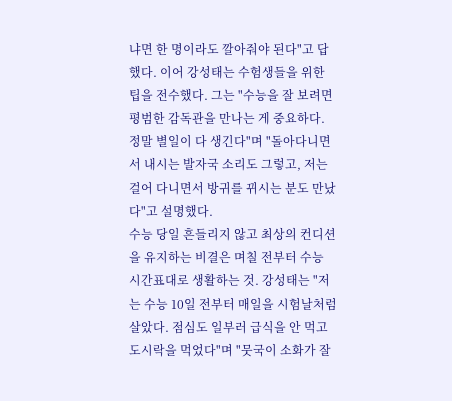냐면 한 명이라도 깔아줘야 된다"고 답했다. 이어 강성태는 수험생들을 위한 팁을 전수했다. 그는 "수능을 잘 보려면 평범한 감독관을 만나는 게 중요하다. 정말 별일이 다 생긴다"며 "돌아다니면서 내시는 발자국 소리도 그렇고, 저는 걸어 다니면서 방귀를 뀌시는 분도 만났다"고 설명했다.
수능 당일 흔들리지 않고 최상의 컨디션을 유지하는 비결은 며칠 전부터 수능 시간표대로 생활하는 것. 강성태는 "저는 수능 10일 전부터 매일을 시험날처럼 살았다. 점심도 일부러 급식을 안 먹고 도시락을 먹었다"며 "뭇국이 소화가 잘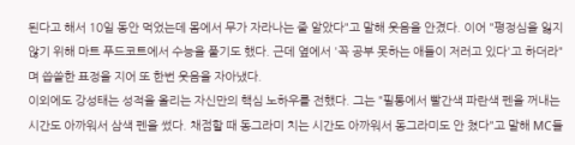된다고 해서 10일 동안 먹었는데 몸에서 무가 자라나는 줄 알았다"고 말해 웃음을 안겼다. 이어 "평정심을 잃지 않기 위해 마트 푸드코트에서 수능을 풀기도 했다. 근데 옆에서 '꼭 공부 못하는 애들이 저러고 있다'고 하더라"며 씁쓸한 표정을 지어 또 한번 웃음을 자아냈다.
이외에도 강성태는 성적을 올리는 자신만의 핵심 노하우를 전했다. 그는 "필통에서 빨간색 파란색 펜을 꺼내는 시간도 아까워서 삼색 펜을 썼다. 채점할 때 동그라미 치는 시간도 아까워서 동그라미도 안 쳤다"고 말해 MC들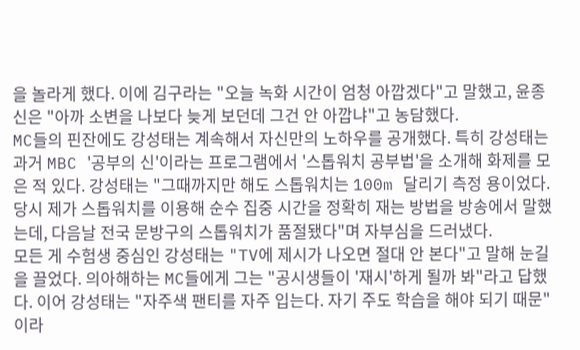을 놀라게 했다. 이에 김구라는 "오늘 녹화 시간이 엄청 아깝겠다"고 말했고, 윤종신은 "아까 소변을 나보다 늦게 보던데 그건 안 아깝냐"고 농담했다.
MC들의 핀잔에도 강성태는 계속해서 자신만의 노하우를 공개했다. 특히 강성태는 과거 MBC '공부의 신'이라는 프로그램에서 '스톱워치 공부법'을 소개해 화제를 모은 적 있다. 강성태는 "그때까지만 해도 스톱워치는 100m 달리기 측정 용이었다. 당시 제가 스톱워치를 이용해 순수 집중 시간을 정확히 재는 방법을 방송에서 말했는데, 다음날 전국 문방구의 스톱워치가 품절됐다"며 자부심을 드러냈다.
모든 게 수험생 중심인 강성태는 "TV에 제시가 나오면 절대 안 본다"고 말해 눈길을 끌었다. 의아해하는 MC들에게 그는 "공시생들이 '재시'하게 될까 봐"라고 답했다. 이어 강성태는 "자주색 팬티를 자주 입는다. 자기 주도 학습을 해야 되기 때문"이라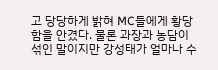고 당당하게 밝혀 MC들에게 황당함을 안겼다. 물론 과장과 농담이 섞인 말이지만 강성태가 얼마나 수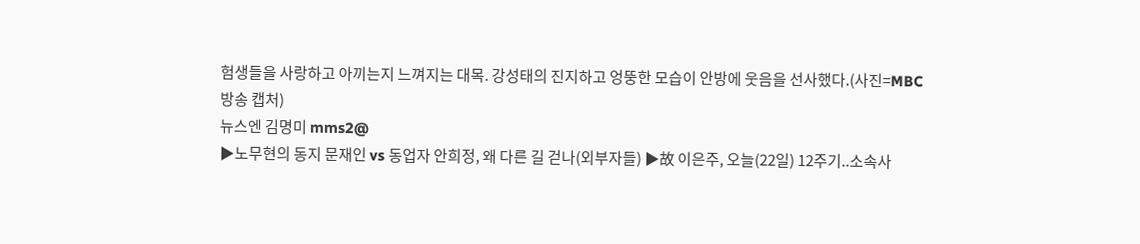험생들을 사랑하고 아끼는지 느껴지는 대목. 강성태의 진지하고 엉뚱한 모습이 안방에 웃음을 선사했다.(사진=MBC 방송 캡처)
뉴스엔 김명미 mms2@
▶노무현의 동지 문재인 vs 동업자 안희정, 왜 다른 길 걷나(외부자들) ▶故 이은주, 오늘(22일) 12주기..소속사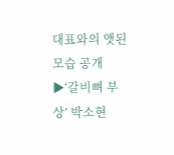대표와의 앳된 모습 공개 ▶‘갈비뼈 부상’ 박소현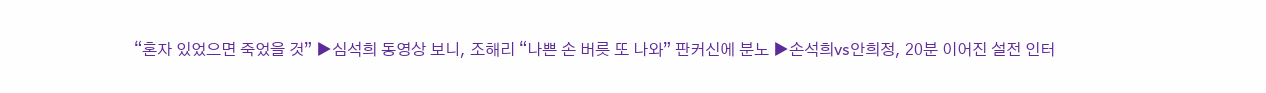“혼자 있었으면 죽었을 것” ▶심석희 동영상 보니, 조해리 “나쁜 손 버릇 또 나와” 판커신에 분노 ▶손석희vs안희정, 20분 이어진 설전 인터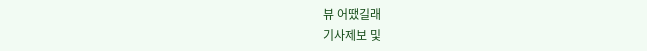뷰 어땠길래
기사제보 및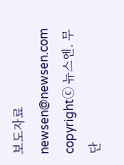보도자료 newsen@newsen.com copyrightⓒ 뉴스엔. 무단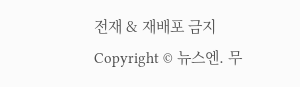전재 & 재배포 금지
Copyright © 뉴스엔. 무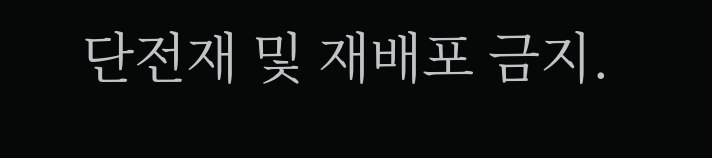단전재 및 재배포 금지.